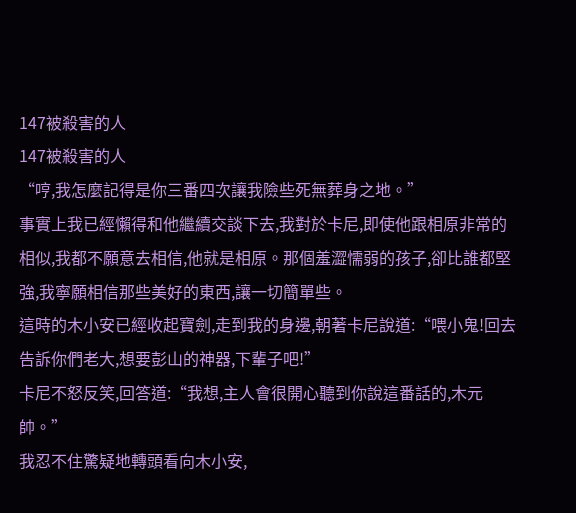147被殺害的人
147被殺害的人
“哼,我怎麼記得是你三番四次讓我險些死無葬身之地。”
事實上我已經懶得和他繼續交談下去,我對於卡尼,即使他跟相原非常的相似,我都不願意去相信,他就是相原。那個羞澀懦弱的孩子,卻比誰都堅強,我寧願相信那些美好的東西,讓一切簡單些。
這時的木小安已經收起寶劍,走到我的身邊,朝著卡尼說道:“喂小鬼!回去告訴你們老大,想要彭山的神器,下輩子吧!”
卡尼不怒反笑,回答道:“我想,主人會很開心聽到你說這番話的,木元帥。”
我忍不住驚疑地轉頭看向木小安,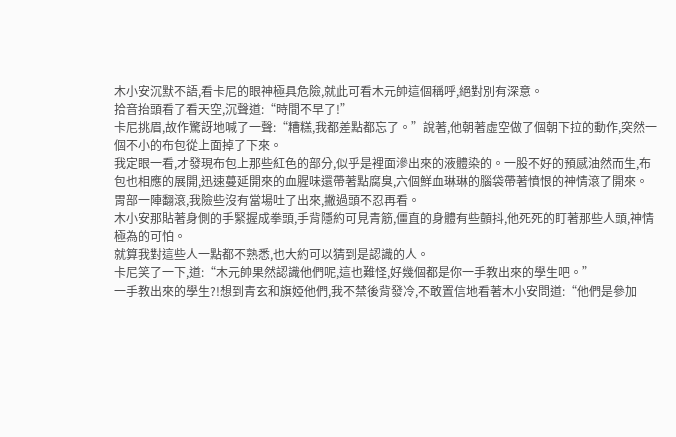木小安沉默不語,看卡尼的眼神極具危險,就此可看木元帥這個稱呼,絕對別有深意。
拾音抬頭看了看天空,沉聲道:“時間不早了!”
卡尼挑眉,故作驚訝地喊了一聲:“糟糕,我都差點都忘了。”說著,他朝著虛空做了個朝下拉的動作,突然一個不小的布包從上面掉了下來。
我定眼一看,才發現布包上那些紅色的部分,似乎是裡面滲出來的液體染的。一股不好的預感油然而生,布包也相應的展開,迅速蔓延開來的血腥味還帶著點腐臭,六個鮮血琳琳的腦袋帶著憤恨的神情滾了開來。
胃部一陣翻滾,我險些沒有當場吐了出來,撇過頭不忍再看。
木小安那貼著身側的手緊握成拳頭,手背隱約可見青筋,僵直的身體有些顫抖,他死死的盯著那些人頭,神情極為的可怕。
就算我對這些人一點都不熟悉,也大約可以猜到是認識的人。
卡尼笑了一下,道:“木元帥果然認識他們呢,這也難怪,好幾個都是你一手教出來的學生吧。”
一手教出來的學生?!想到青玄和旗婭他們,我不禁後背發冷,不敢置信地看著木小安問道:“他們是參加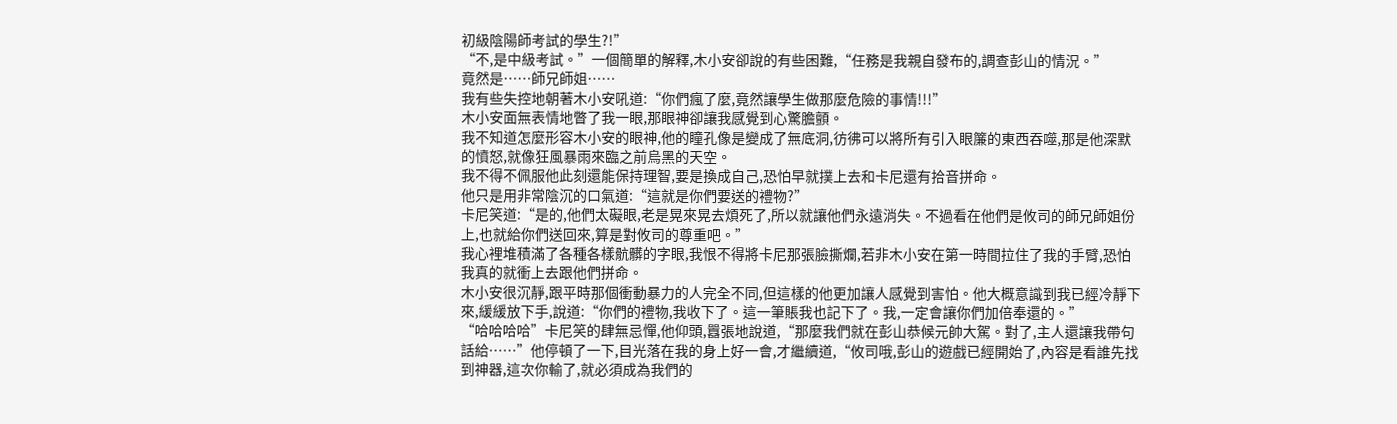初級陰陽師考試的學生?!”
“不,是中級考試。”一個簡單的解釋,木小安卻說的有些困難,“任務是我親自發布的,調查彭山的情況。”
竟然是……師兄師姐……
我有些失控地朝著木小安吼道:“你們瘋了麼,竟然讓學生做那麼危險的事情!!!”
木小安面無表情地瞥了我一眼,那眼神卻讓我感覺到心驚膽顫。
我不知道怎麼形容木小安的眼神,他的瞳孔像是變成了無底洞,彷彿可以將所有引入眼簾的東西吞噬,那是他深默的憤怒,就像狂風暴雨來臨之前烏黑的天空。
我不得不佩服他此刻還能保持理智,要是換成自己,恐怕早就撲上去和卡尼還有拾音拼命。
他只是用非常陰沉的口氣道:“這就是你們要送的禮物?”
卡尼笑道:“是的,他們太礙眼,老是晃來晃去煩死了,所以就讓他們永遠消失。不過看在他們是攸司的師兄師姐份上,也就給你們送回來,算是對攸司的尊重吧。”
我心裡堆積滿了各種各樣骯髒的字眼,我恨不得將卡尼那張臉撕爛,若非木小安在第一時間拉住了我的手臂,恐怕我真的就衝上去跟他們拼命。
木小安很沉靜,跟平時那個衝動暴力的人完全不同,但這樣的他更加讓人感覺到害怕。他大概意識到我已經冷靜下來,緩緩放下手,說道:“你們的禮物,我收下了。這一筆賬我也記下了。我,一定會讓你們加倍奉還的。”
“哈哈哈哈”卡尼笑的肆無忌憚,他仰頭,囂張地說道,“那麼我們就在彭山恭候元帥大駕。對了,主人還讓我帶句話給……”他停頓了一下,目光落在我的身上好一會,才繼續道,“攸司哦,彭山的遊戲已經開始了,內容是看誰先找到神器,這次你輸了,就必須成為我們的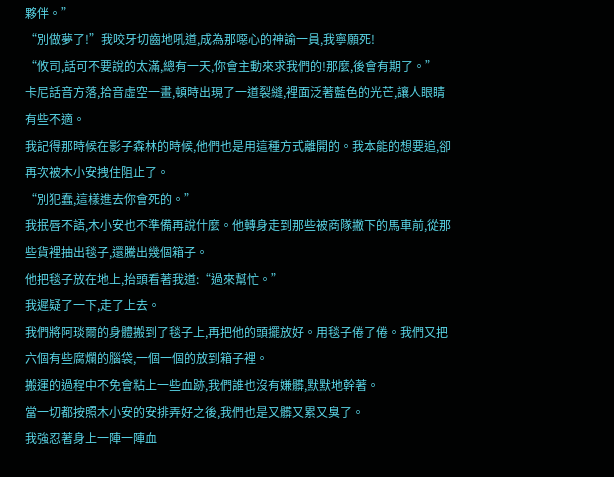夥伴。”
“別做夢了!”我咬牙切齒地吼道,成為那噁心的神諭一員,我寧願死!
“攸司,話可不要說的太滿,總有一天,你會主動來求我們的!那麼,後會有期了。”
卡尼話音方落,拾音虛空一畫,頓時出現了一道裂縫,裡面泛著藍色的光芒,讓人眼睛有些不適。
我記得那時候在影子森林的時候,他們也是用這種方式離開的。我本能的想要追,卻再次被木小安拽住阻止了。
“別犯蠢,這樣進去你會死的。”
我抿唇不語,木小安也不準備再說什麼。他轉身走到那些被商隊撇下的馬車前,從那些貨裡抽出毯子,還騰出幾個箱子。
他把毯子放在地上,抬頭看著我道:“過來幫忙。”
我遲疑了一下,走了上去。
我們將阿琰爾的身體搬到了毯子上,再把他的頭擺放好。用毯子倦了倦。我們又把六個有些腐爛的腦袋,一個一個的放到箱子裡。
搬運的過程中不免會粘上一些血跡,我們誰也沒有嫌髒,默默地幹著。
當一切都按照木小安的安排弄好之後,我們也是又髒又累又臭了。
我強忍著身上一陣一陣血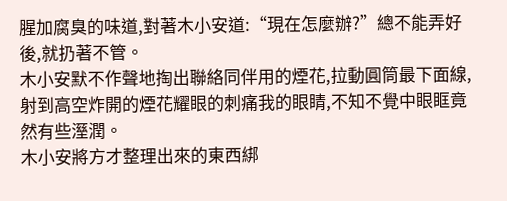腥加腐臭的味道,對著木小安道:“現在怎麼辦?”總不能弄好後,就扔著不管。
木小安默不作聲地掏出聯絡同伴用的煙花,拉動圓筒最下面線,射到高空炸開的煙花耀眼的刺痛我的眼睛,不知不覺中眼眶竟然有些溼潤。
木小安將方才整理出來的東西綁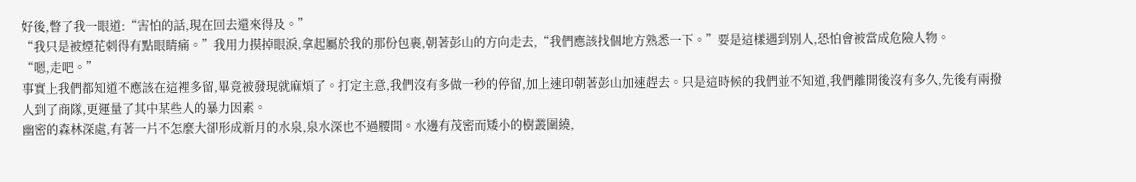好後,瞥了我一眼道:“害怕的話,現在回去還來得及。”
“我只是被煙花刺得有點眼睛痛。”我用力摸掉眼淚,拿起屬於我的那份包裹,朝著彭山的方向走去,“我們應該找個地方熟悉一下。”要是這樣遇到別人,恐怕會被當成危險人物。
“嗯,走吧。”
事實上我們都知道不應該在這裡多留,畢竟被發現就麻煩了。打定主意,我們沒有多做一秒的停留,加上速印朝著彭山加速趕去。只是這時候的我們並不知道,我們離開後沒有多久,先後有兩撥人到了商隊,更運量了其中某些人的暴力因素。
幽密的森林深處,有著一片不怎麼大卻形成新月的水泉,泉水深也不過腰間。水邊有茂密而矮小的樹叢圍繞,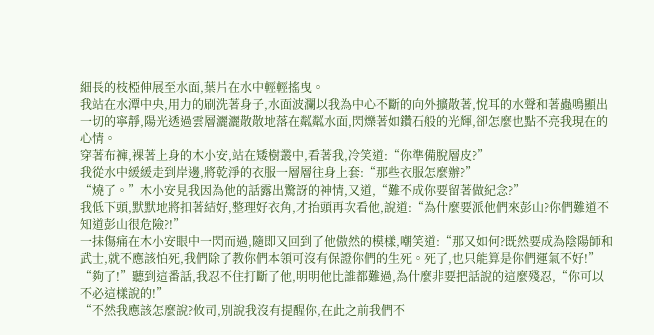細長的枝椏伸展至水面,葉片在水中輕輕搖曳。
我站在水潭中央,用力的刷洗著身子,水面波瀾以我為中心不斷的向外擴散著,悅耳的水聲和著蟲鳴顯出一切的寧靜,陽光透過雲層灑灑散散地落在粼粼水面,閃爍著如鑽石般的光輝,卻怎麼也點不亮我現在的心情。
穿著布褲,裸著上身的木小安,站在矮樹叢中,看著我,冷笑道:“你準備脫層皮?”
我從水中緩緩走到岸邊,將乾淨的衣服一層層往身上套:“那些衣服怎麼辦?”
“燒了。”木小安見我因為他的話露出驚訝的神情,又道,“難不成你要留著做紀念?”
我低下頭,默默地將扣著結好,整理好衣角,才抬頭再次看他,說道:“為什麼要派他們來彭山?你們難道不知道彭山很危險?!”
一抹傷痛在木小安眼中一閃而過,隨即又回到了他傲然的模樣,嘲笑道:“那又如何?既然要成為陰陽師和武士,就不應該怕死,我們除了教你們本領可沒有保證你們的生死。死了,也只能算是你們運氣不好!”
“夠了!”聽到這番話,我忍不住打斷了他,明明他比誰都難過,為什麼非要把話說的這麼殘忍,“你可以不必這樣說的!”
“不然我應該怎麼說?攸司,別說我沒有提醒你,在此之前我們不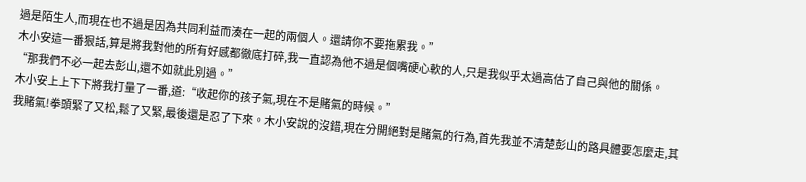過是陌生人,而現在也不過是因為共同利益而湊在一起的兩個人。還請你不要拖累我。”
木小安這一番狠話,算是將我對他的所有好感都徹底打碎,我一直認為他不過是個嘴硬心軟的人,只是我似乎太過高估了自己與他的關係。
“那我們不必一起去彭山,還不如就此別過。”
木小安上上下下將我打量了一番,道:“收起你的孩子氣,現在不是賭氣的時候。”
我賭氣!拳頭緊了又松,鬆了又緊,最後還是忍了下來。木小安說的沒錯,現在分開絕對是賭氣的行為,首先我並不清楚彭山的路具體要怎麼走,其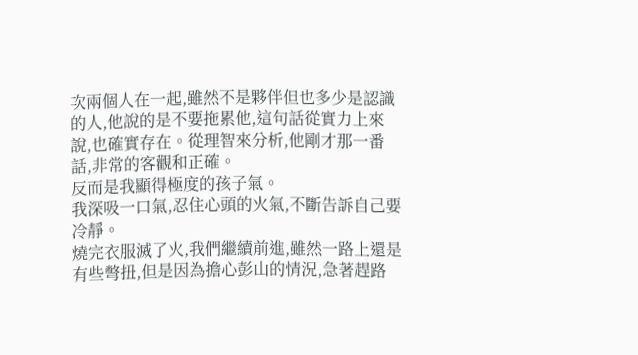次兩個人在一起,雖然不是夥伴但也多少是認識的人,他說的是不要拖累他,這句話從實力上來說,也確實存在。從理智來分析,他剛才那一番話,非常的客觀和正確。
反而是我顯得極度的孩子氣。
我深吸一口氣,忍住心頭的火氣,不斷告訴自己要冷靜。
燒完衣服滅了火,我們繼續前進,雖然一路上還是有些彆扭,但是因為擔心彭山的情況,急著趕路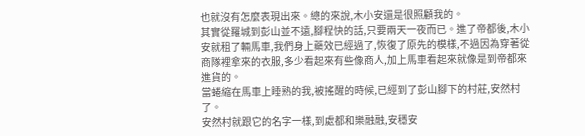也就沒有怎麼表現出來。總的來說,木小安還是很照顧我的。
其實從羅城到彭山並不遠,腳程快的話,只要兩天一夜而已。進了帝都後,木小安就租了輛馬車,我們身上藥效已經過了,恢復了原先的模樣,不過因為穿著從商隊裡拿來的衣服,多少看起來有些像商人,加上馬車看起來就像是到帝都來進貨的。
當蜷縮在馬車上睡熟的我,被搖醒的時候,已經到了彭山腳下的村莊,安然村了。
安然村就跟它的名字一樣,到處都和樂融融,安穩安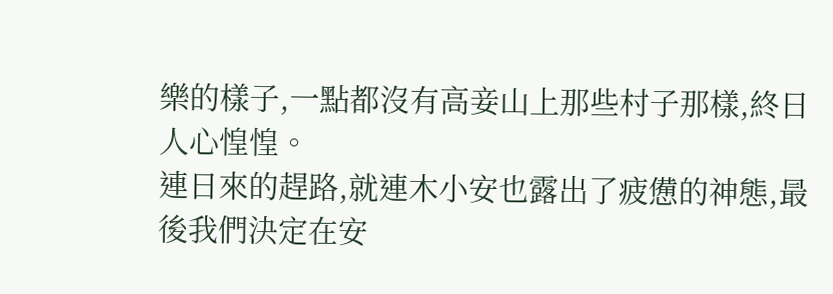樂的樣子,一點都沒有高妾山上那些村子那樣,終日人心惶惶。
連日來的趕路,就連木小安也露出了疲憊的神態,最後我們決定在安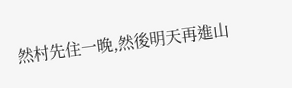然村先住一晚,然後明天再進山